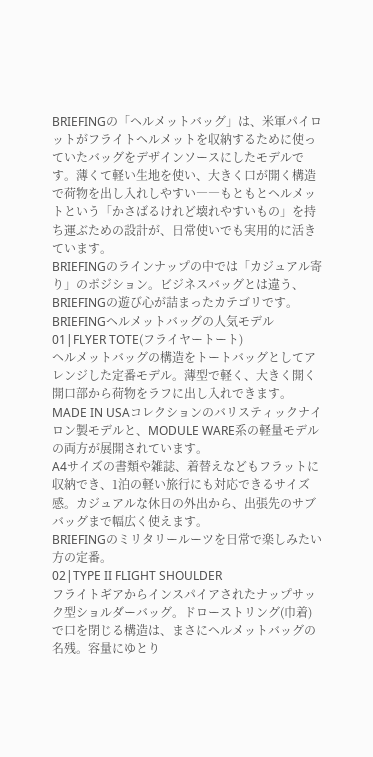BRIEFINGの「ヘルメットバッグ」は、米軍パイロットがフライトヘルメットを収納するために使っていたバッグをデザインソースにしたモデルです。薄くて軽い生地を使い、大きく口が開く構造で荷物を出し入れしやすい――もともとヘルメットという「かさばるけれど壊れやすいもの」を持ち運ぶための設計が、日常使いでも実用的に活きています。
BRIEFINGのラインナップの中では「カジュアル寄り」のポジション。ビジネスバッグとは違う、BRIEFINGの遊び心が詰まったカテゴリです。
BRIEFINGヘルメットバッグの人気モデル
01|FLYER TOTE(フライヤートート)
ヘルメットバッグの構造をトートバッグとしてアレンジした定番モデル。薄型で軽く、大きく開く開口部から荷物をラフに出し入れできます。MADE IN USAコレクションのバリスティックナイロン製モデルと、MODULE WARE系の軽量モデルの両方が展開されています。
A4サイズの書類や雑誌、着替えなどもフラットに収納でき、1泊の軽い旅行にも対応できるサイズ感。カジュアルな休日の外出から、出張先のサブバッグまで幅広く使えます。
BRIEFINGのミリタリールーツを日常で楽しみたい方の定番。
02|TYPE II FLIGHT SHOULDER
フライトギアからインスパイアされたナップサック型ショルダーバッグ。ドローストリング(巾着)で口を閉じる構造は、まさにヘルメットバッグの名残。容量にゆとり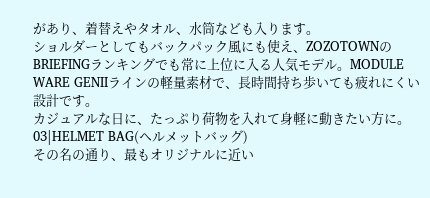があり、着替えやタオル、水筒なども入ります。
ショルダーとしてもバックパック風にも使え、ZOZOTOWNのBRIEFINGランキングでも常に上位に入る人気モデル。MODULE WARE GENIIラインの軽量素材で、長時間持ち歩いても疲れにくい設計です。
カジュアルな日に、たっぷり荷物を入れて身軽に動きたい方に。
03|HELMET BAG(ヘルメットバッグ)
その名の通り、最もオリジナルに近い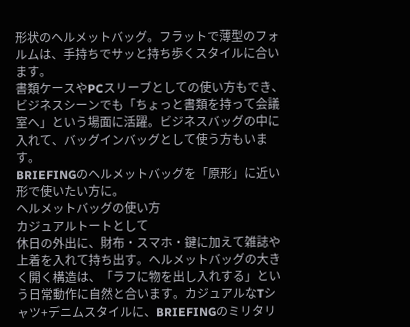形状のヘルメットバッグ。フラットで薄型のフォルムは、手持ちでサッと持ち歩くスタイルに合います。
書類ケースやPCスリーブとしての使い方もでき、ビジネスシーンでも「ちょっと書類を持って会議室へ」という場面に活躍。ビジネスバッグの中に入れて、バッグインバッグとして使う方もいます。
BRIEFINGのヘルメットバッグを「原形」に近い形で使いたい方に。
ヘルメットバッグの使い方
カジュアルトートとして
休日の外出に、財布・スマホ・鍵に加えて雑誌や上着を入れて持ち出す。ヘルメットバッグの大きく開く構造は、「ラフに物を出し入れする」という日常動作に自然と合います。カジュアルなTシャツ+デニムスタイルに、BRIEFINGのミリタリ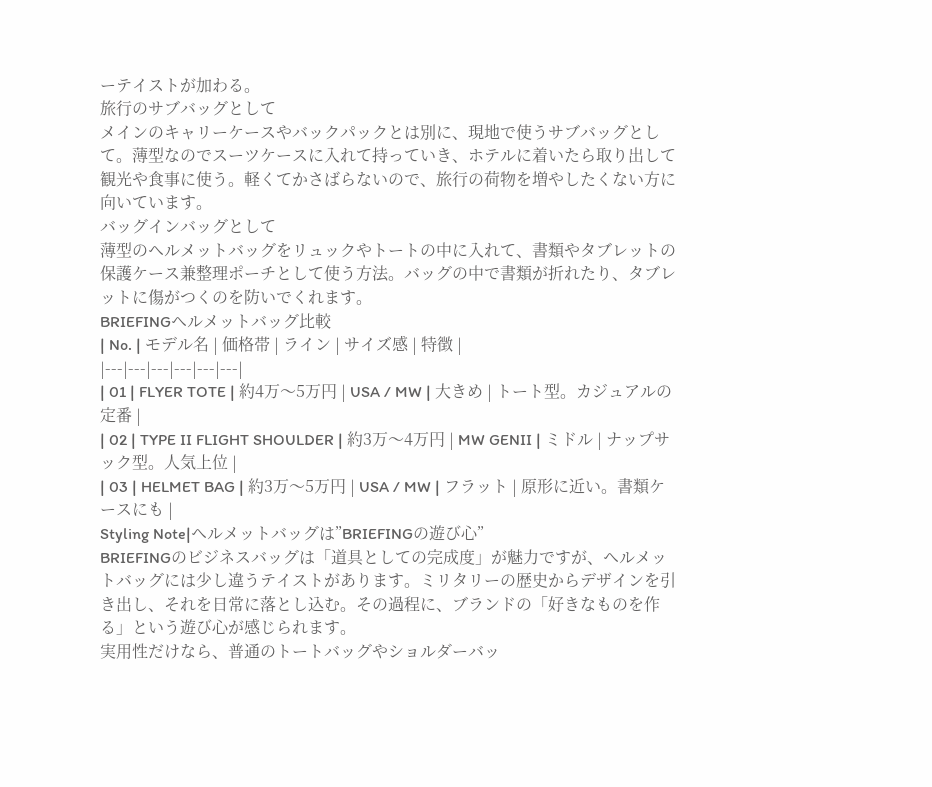ーテイストが加わる。
旅行のサブバッグとして
メインのキャリーケースやバックパックとは別に、現地で使うサブバッグとして。薄型なのでスーツケースに入れて持っていき、ホテルに着いたら取り出して観光や食事に使う。軽くてかさばらないので、旅行の荷物を増やしたくない方に向いています。
バッグインバッグとして
薄型のヘルメットバッグをリュックやトートの中に入れて、書類やタブレットの保護ケース兼整理ポーチとして使う方法。バッグの中で書類が折れたり、タブレットに傷がつくのを防いでくれます。
BRIEFINGヘルメットバッグ比較
| No. | モデル名 | 価格帯 | ライン | サイズ感 | 特徴 |
|---|---|---|---|---|---|
| 01 | FLYER TOTE | 約4万〜5万円 | USA / MW | 大きめ | トート型。カジュアルの定番 |
| 02 | TYPE II FLIGHT SHOULDER | 約3万〜4万円 | MW GENII | ミドル | ナップサック型。人気上位 |
| 03 | HELMET BAG | 約3万〜5万円 | USA / MW | フラット | 原形に近い。書類ケースにも |
Styling Note|ヘルメットバッグは”BRIEFINGの遊び心”
BRIEFINGのビジネスバッグは「道具としての完成度」が魅力ですが、ヘルメットバッグには少し違うテイストがあります。ミリタリーの歴史からデザインを引き出し、それを日常に落とし込む。その過程に、ブランドの「好きなものを作る」という遊び心が感じられます。
実用性だけなら、普通のトートバッグやショルダーバッ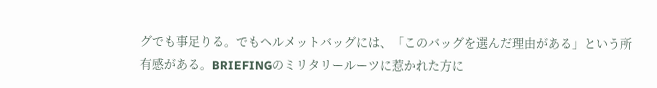グでも事足りる。でもヘルメットバッグには、「このバッグを選んだ理由がある」という所有感がある。BRIEFINGのミリタリールーツに惹かれた方に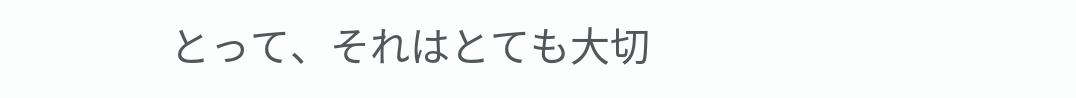とって、それはとても大切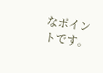なポイントです。